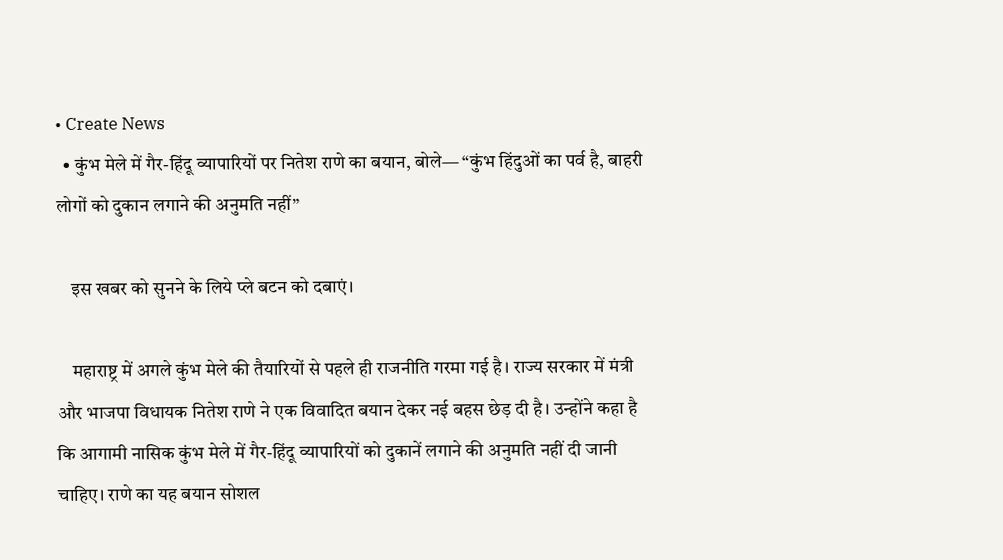• Create News
  • कुंभ मेले में गैर-हिंदू व्यापारियों पर नितेश राणे का बयान, बोले— “कुंभ हिंदुओं का पर्व है, बाहरी लोगों को दुकान लगाने की अनुमति नहीं”

    इस खबर को सुनने के लिये प्ले बटन को दबाएं।

    महाराष्ट्र में अगले कुंभ मेले की तैयारियों से पहले ही राजनीति गरमा गई है। राज्य सरकार में मंत्री और भाजपा विधायक नितेश राणे ने एक विवादित बयान देकर नई बहस छेड़ दी है। उन्होंने कहा है कि आगामी नासिक कुंभ मेले में गैर-हिंदू व्यापारियों को दुकानें लगाने की अनुमति नहीं दी जानी चाहिए। राणे का यह बयान सोशल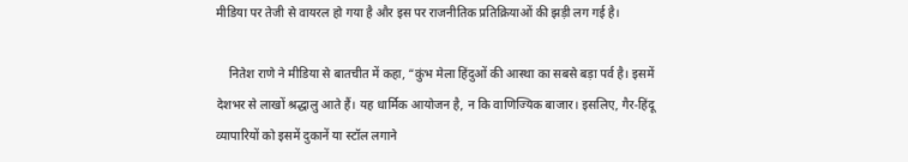मीडिया पर तेजी से वायरल हो गया है और इस पर राजनीतिक प्रतिक्रियाओं की झड़ी लग गई है।

    नितेश राणे ने मीडिया से बातचीत में कहा, “कुंभ मेला हिंदुओं की आस्था का सबसे बड़ा पर्व है। इसमें देशभर से लाखों श्रद्धालु आते हैं। यह धार्मिक आयोजन है, न कि वाणिज्यिक बाजार। इसलिए, गैर-हिंदू व्यापारियों को इसमें दुकानें या स्टॉल लगाने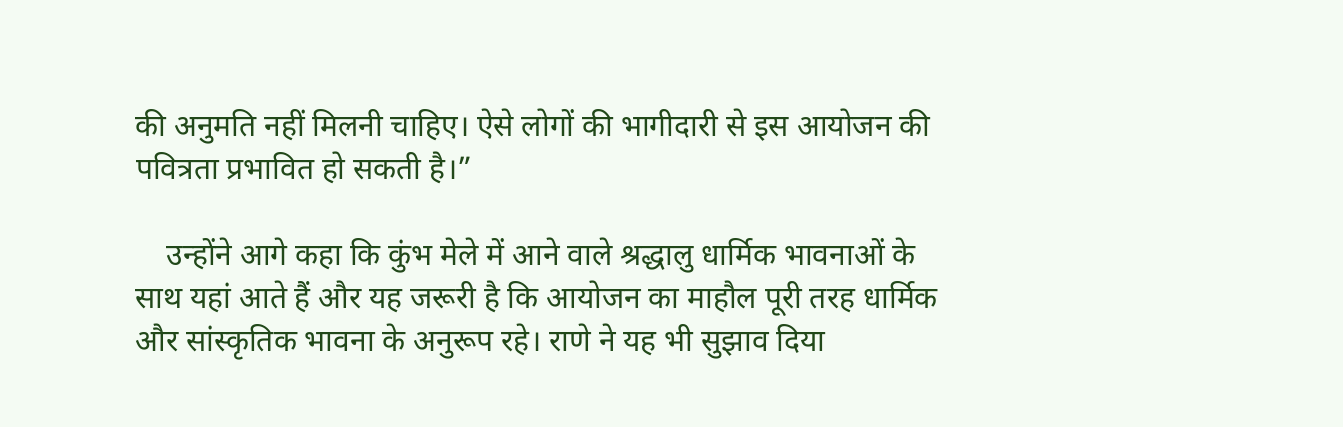की अनुमति नहीं मिलनी चाहिए। ऐसे लोगों की भागीदारी से इस आयोजन की पवित्रता प्रभावित हो सकती है।”

    उन्होंने आगे कहा कि कुंभ मेले में आने वाले श्रद्धालु धार्मिक भावनाओं के साथ यहां आते हैं और यह जरूरी है कि आयोजन का माहौल पूरी तरह धार्मिक और सांस्कृतिक भावना के अनुरूप रहे। राणे ने यह भी सुझाव दिया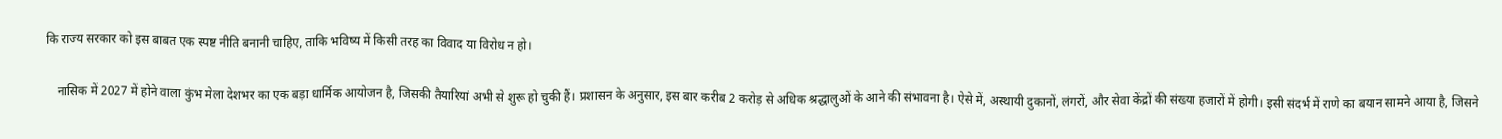कि राज्य सरकार को इस बाबत एक स्पष्ट नीति बनानी चाहिए, ताकि भविष्य में किसी तरह का विवाद या विरोध न हो।

    नासिक में 2027 में होने वाला कुंभ मेला देशभर का एक बड़ा धार्मिक आयोजन है, जिसकी तैयारियां अभी से शुरू हो चुकी हैं। प्रशासन के अनुसार, इस बार करीब 2 करोड़ से अधिक श्रद्धालुओं के आने की संभावना है। ऐसे में, अस्थायी दुकानों, लंगरों, और सेवा केंद्रों की संख्या हजारों में होगी। इसी संदर्भ में राणे का बयान सामने आया है, जिसने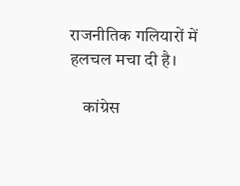राजनीतिक गलियारों में हलचल मचा दी है।

    कांग्रेस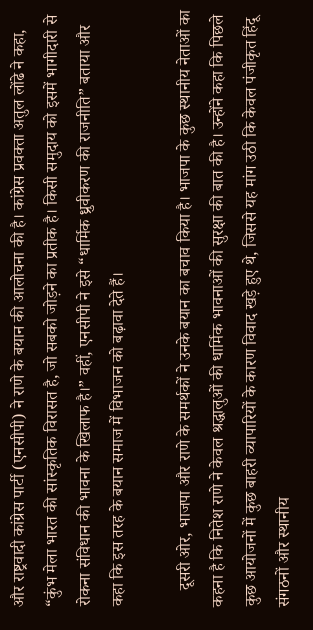और राष्ट्रवादी कांग्रेस पार्टी (एनसीपी) ने राणे के बयान की आलोचना की है। कांग्रेस प्रवक्ता अतुल लोंढे ने कहा, “कुंभ मेला भारत की सांस्कृतिक विरासत है, जो सबको जोड़ने का प्रतीक है। किसी समुदाय को इसमें भागीदारी से रोकना संविधान की भावना के खिलाफ है।” वहीं, एनसीपी ने इसे “धार्मिक ध्रुवीकरण की राजनीति” बताया और कहा कि इस तरह के बयान समाज में विभाजन को बढ़ावा देते हैं।

    दूसरी ओर, भाजपा और राणे के समर्थकों ने उनके बयान का बचाव किया है। भाजपा के कुछ स्थानीय नेताओं का कहना है कि नितेश राणे ने केवल श्रद्धालुओं की धार्मिक भावनाओं की सुरक्षा की बात की है। उन्होंने कहा कि पिछले कुछ आयोजनों में कुछ बाहरी व्यापारियों के कारण विवाद खड़े हुए थे, जिससे यह मांग उठी कि केवल पंजीकृत हिंदू संगठनों और स्थानीय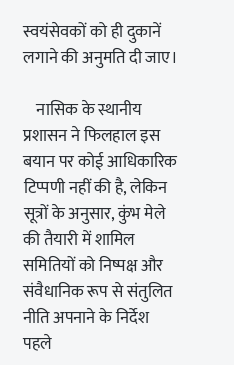स्वयंसेवकों को ही दुकानें लगाने की अनुमति दी जाए।

    नासिक के स्थानीय प्रशासन ने फिलहाल इस बयान पर कोई आधिकारिक टिप्पणी नहीं की है, लेकिन सूत्रों के अनुसार, कुंभ मेले की तैयारी में शामिल समितियों को निष्पक्ष और संवैधानिक रूप से संतुलित नीति अपनाने के निर्देश पहले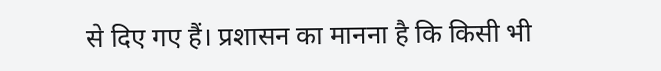से दिए गए हैं। प्रशासन का मानना है कि किसी भी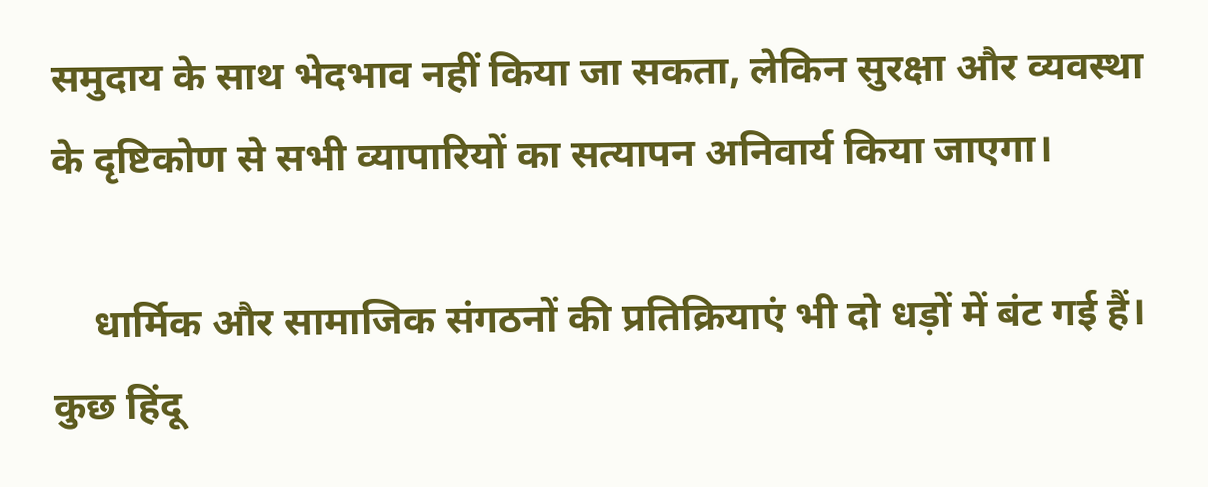समुदाय के साथ भेदभाव नहीं किया जा सकता, लेकिन सुरक्षा और व्यवस्था के दृष्टिकोण से सभी व्यापारियों का सत्यापन अनिवार्य किया जाएगा।

    धार्मिक और सामाजिक संगठनों की प्रतिक्रियाएं भी दो धड़ों में बंट गई हैं। कुछ हिंदू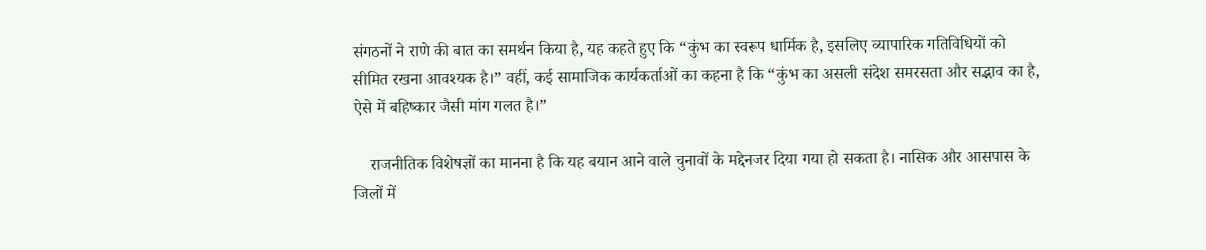संगठनों ने राणे की बात का समर्थन किया है, यह कहते हुए कि “कुंभ का स्वरूप धार्मिक है, इसलिए व्यापारिक गतिविधियों को सीमित रखना आवश्यक है।” वहीं, कई सामाजिक कार्यकर्ताओं का कहना है कि “कुंभ का असली संदेश समरसता और सद्भाव का है, ऐसे में बहिष्कार जैसी मांग गलत है।”

    राजनीतिक विशेषज्ञों का मानना है कि यह बयान आने वाले चुनावों के मद्देनजर दिया गया हो सकता है। नासिक और आसपास के जिलों में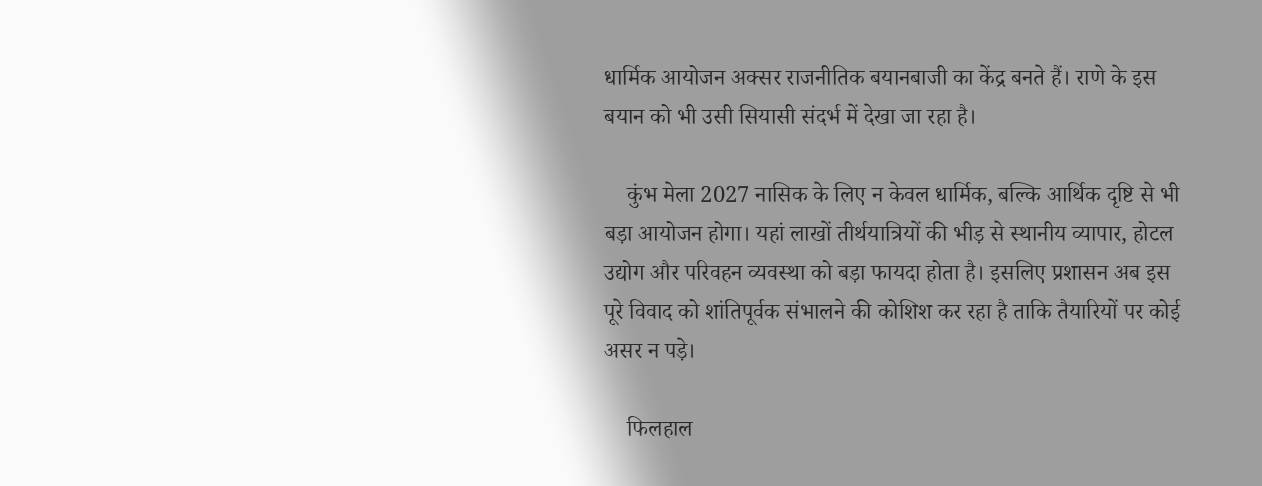धार्मिक आयोजन अक्सर राजनीतिक बयानबाजी का केंद्र बनते हैं। राणे के इस बयान को भी उसी सियासी संदर्भ में देखा जा रहा है।

    कुंभ मेला 2027 नासिक के लिए न केवल धार्मिक, बल्कि आर्थिक दृष्टि से भी बड़ा आयोजन होगा। यहां लाखों तीर्थयात्रियों की भीड़ से स्थानीय व्यापार, होटल उद्योग और परिवहन व्यवस्था को बड़ा फायदा होता है। इसलिए प्रशासन अब इस पूरे विवाद को शांतिपूर्वक संभालने की कोशिश कर रहा है ताकि तैयारियों पर कोई असर न पड़े।

    फिलहाल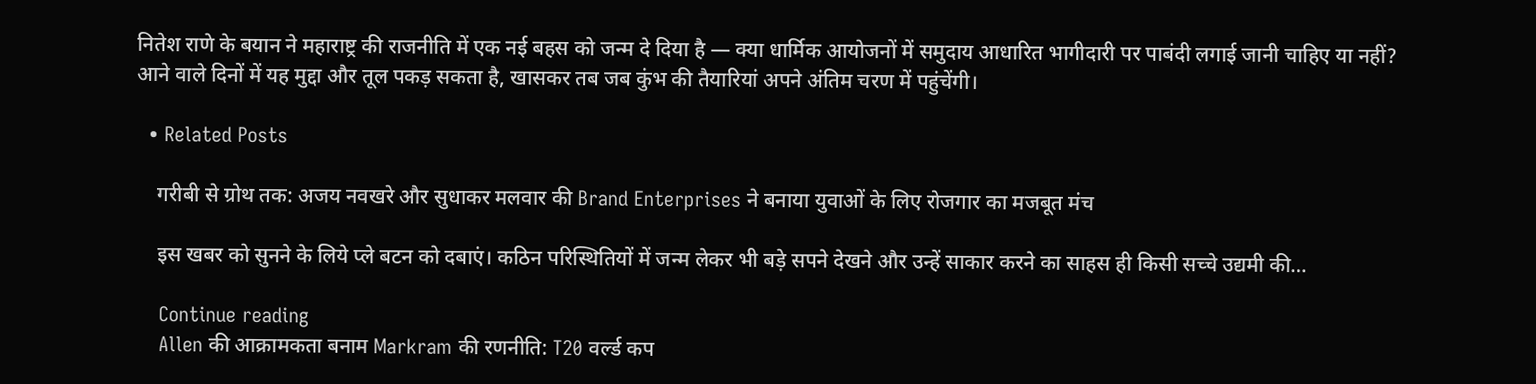नितेश राणे के बयान ने महाराष्ट्र की राजनीति में एक नई बहस को जन्म दे दिया है — क्या धार्मिक आयोजनों में समुदाय आधारित भागीदारी पर पाबंदी लगाई जानी चाहिए या नहीं? आने वाले दिनों में यह मुद्दा और तूल पकड़ सकता है, खासकर तब जब कुंभ की तैयारियां अपने अंतिम चरण में पहुंचेंगी।

  • Related Posts

    गरीबी से ग्रोथ तक: अजय नवखरे और सुधाकर मलवार की Brand Enterprises ने बनाया युवाओं के लिए रोजगार का मजबूत मंच

    इस खबर को सुनने के लिये प्ले बटन को दबाएं। कठिन परिस्थितियों में जन्म लेकर भी बड़े सपने देखने और उन्हें साकार करने का साहस ही किसी सच्चे उद्यमी की…

    Continue reading
    Allen की आक्रामकता बनाम Markram की रणनीति: T20 वर्ल्ड कप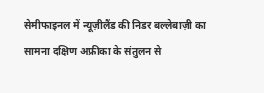सेमीफाइनल में न्यूज़ीलैंड की निडर बल्लेबाज़ी का सामना दक्षिण अफ्रीका के संतुलन से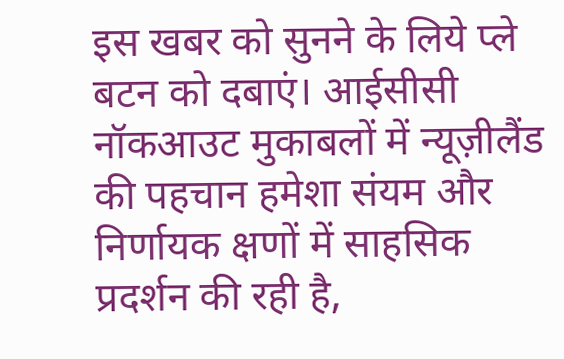इस खबर को सुनने के लिये प्ले बटन को दबाएं। आईसीसी नॉकआउट मुकाबलों में न्यूज़ीलैंड की पहचान हमेशा संयम और निर्णायक क्षणों में साहसिक प्रदर्शन की रही है,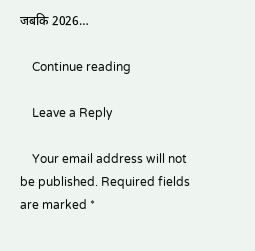जबकि 2026…

    Continue reading

    Leave a Reply

    Your email address will not be published. Required fields are marked *